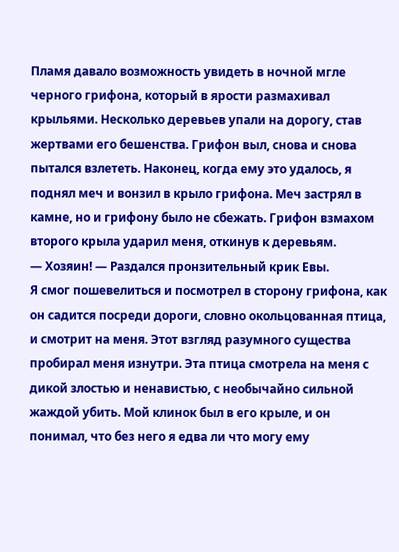Пламя давало возможность увидеть в ночной мгле черного грифона, который в ярости размахивал крыльями. Несколько деревьев упали на дорогу, став жертвами его бешенства. Грифон выл, снова и снова пытался взлететь. Наконец, когда ему это удалось, я поднял меч и вонзил в крыло грифона. Меч застрял в камне, но и грифону было не сбежать. Грифон взмахом второго крыла ударил меня, откинув к деревьям.
— Хозяин! — Раздался пронзительный крик Евы.
Я смог пошевелиться и посмотрел в сторону грифона, как он садится посреди дороги, словно окольцованная птица, и смотрит на меня. Этот взгляд разумного существа пробирал меня изнутри. Эта птица смотрела на меня с дикой злостью и ненавистью, с необычайно сильной жаждой убить. Мой клинок был в его крыле, и он понимал, что без него я едва ли что могу ему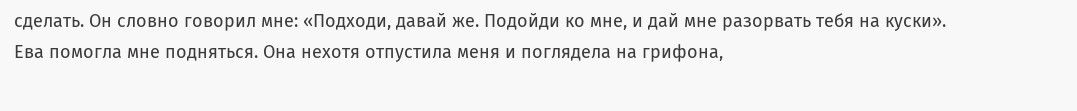сделать. Он словно говорил мне: «Подходи, давай же. Подойди ко мне, и дай мне разорвать тебя на куски».
Ева помогла мне подняться. Она нехотя отпустила меня и поглядела на грифона,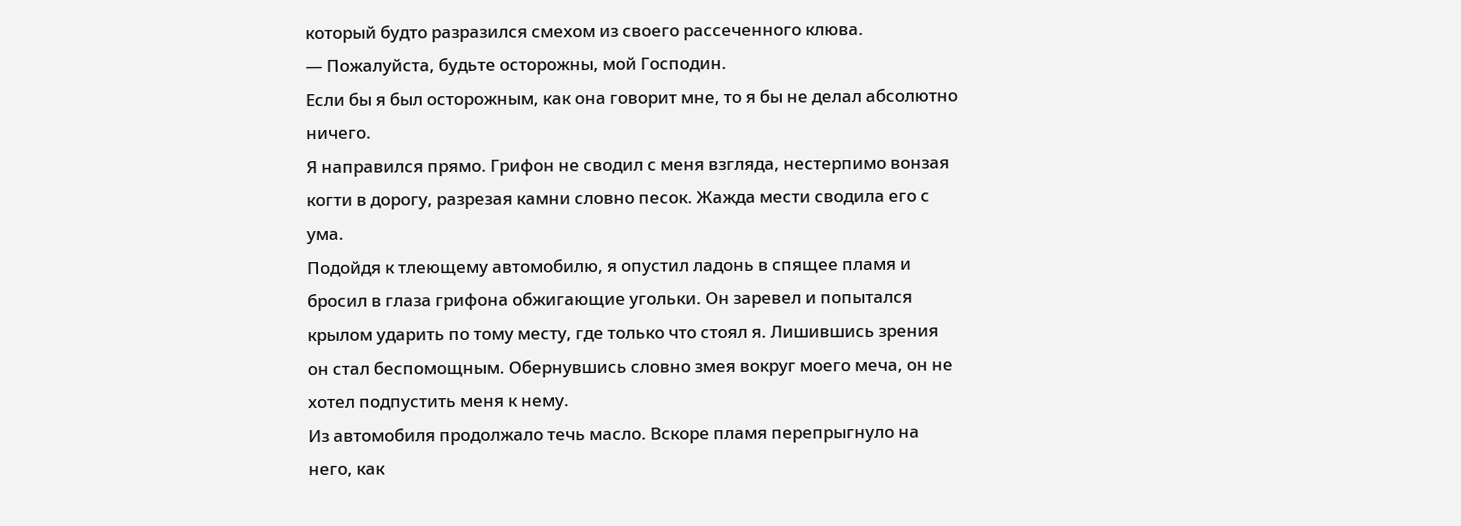который будто разразился смехом из своего рассеченного клюва.
— Пожалуйста, будьте осторожны, мой Господин.
Если бы я был осторожным, как она говорит мне, то я бы не делал абсолютно ничего.
Я направился прямо. Грифон не сводил с меня взгляда, нестерпимо вонзая когти в дорогу, разрезая камни словно песок. Жажда мести сводила его с ума.
Подойдя к тлеющему автомобилю, я опустил ладонь в спящее пламя и бросил в глаза грифона обжигающие угольки. Он заревел и попытался крылом ударить по тому месту, где только что стоял я. Лишившись зрения он стал беспомощным. Обернувшись словно змея вокруг моего меча, он не хотел подпустить меня к нему.
Из автомобиля продолжало течь масло. Вскоре пламя перепрыгнуло на него, как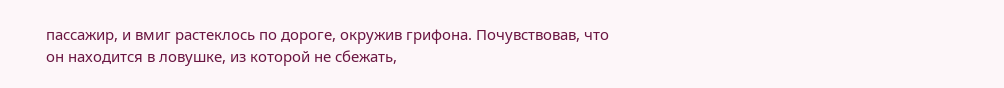пассажир, и вмиг растеклось по дороге, окружив грифона. Почувствовав, что он находится в ловушке, из которой не сбежать,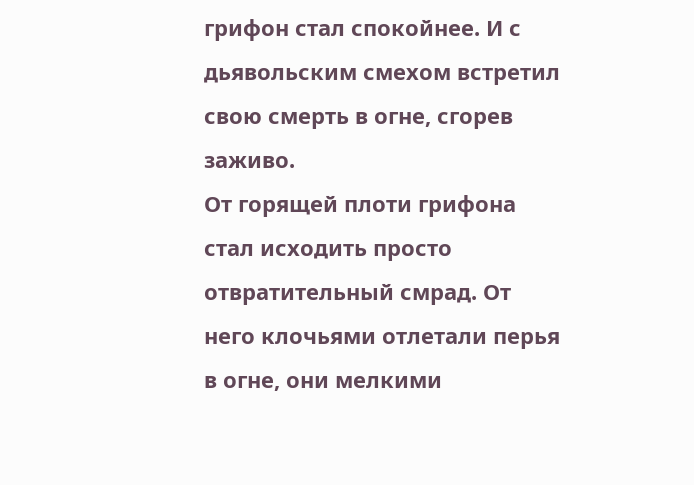грифон стал спокойнее. И с дьявольским смехом встретил свою смерть в огне, сгорев заживо.
От горящей плоти грифона стал исходить просто отвратительный смрад. От него клочьями отлетали перья в огне, они мелкими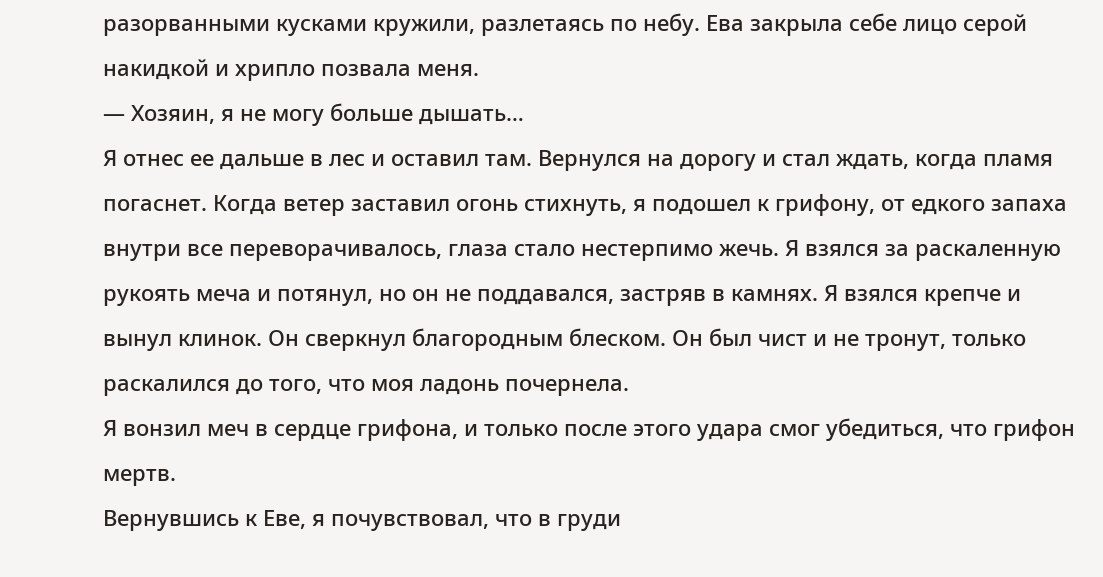разорванными кусками кружили, разлетаясь по небу. Ева закрыла себе лицо серой накидкой и хрипло позвала меня.
— Хозяин, я не могу больше дышать…
Я отнес ее дальше в лес и оставил там. Вернулся на дорогу и стал ждать, когда пламя погаснет. Когда ветер заставил огонь стихнуть, я подошел к грифону, от едкого запаха внутри все переворачивалось, глаза стало нестерпимо жечь. Я взялся за раскаленную рукоять меча и потянул, но он не поддавался, застряв в камнях. Я взялся крепче и вынул клинок. Он сверкнул благородным блеском. Он был чист и не тронут, только раскалился до того, что моя ладонь почернела.
Я вонзил меч в сердце грифона, и только после этого удара смог убедиться, что грифон мертв.
Вернувшись к Еве, я почувствовал, что в груди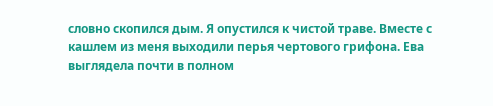словно скопился дым. Я опустился к чистой траве. Вместе с кашлем из меня выходили перья чертового грифона. Ева выглядела почти в полном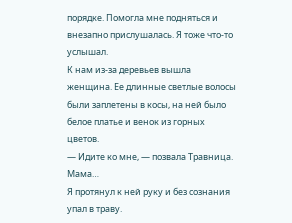порядке. Помогла мне подняться и внезапно прислушалась. Я тоже что-то услышал.
К нам из-за деревьев вышла женщина. Ее длинные светлые волосы были заплетены в косы, на ней было белое платье и венок из горных цветов.
— Идите ко мне, — позвала Травница.
Мама…
Я протянул к ней руку и без сознания упал в траву.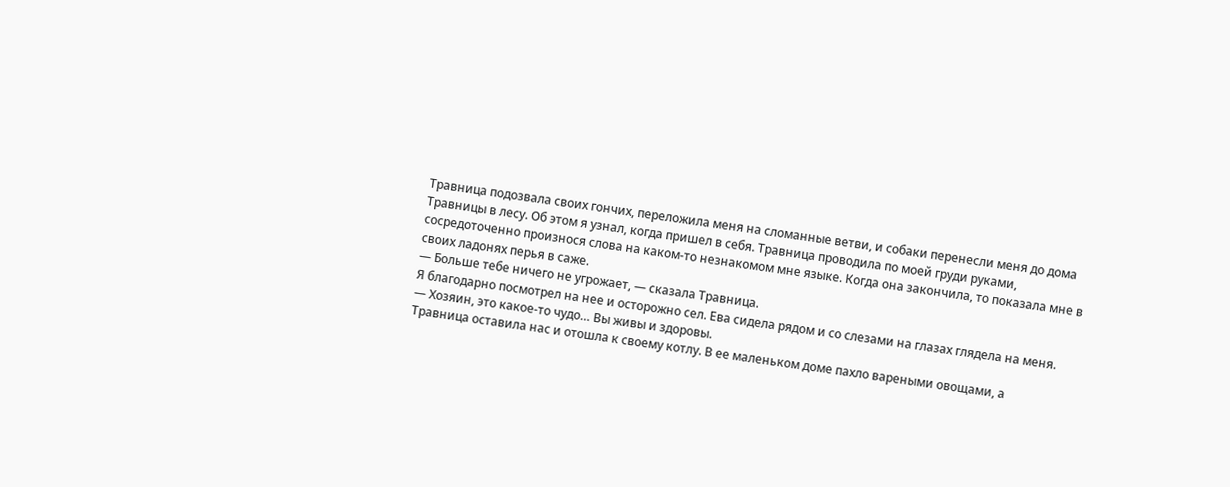Травница подозвала своих гончих, переложила меня на сломанные ветви, и собаки перенесли меня до дома Травницы в лесу. Об этом я узнал, когда пришел в себя. Травница проводила по моей груди руками, сосредоточенно произнося слова на каком-то незнакомом мне языке. Когда она закончила, то показала мне в своих ладонях перья в саже.
— Больше тебе ничего не угрожает, — сказала Травница.
Я благодарно посмотрел на нее и осторожно сел. Ева сидела рядом и со слезами на глазах глядела на меня.
— Хозяин, это какое-то чудо… Вы живы и здоровы.
Травница оставила нас и отошла к своему котлу. В ее маленьком доме пахло вареными овощами, а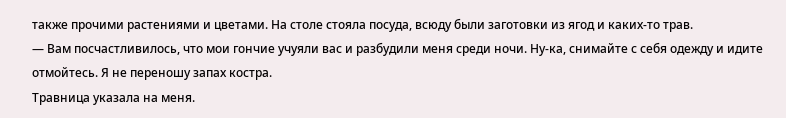также прочими растениями и цветами. На столе стояла посуда, всюду были заготовки из ягод и каких-то трав.
— Вам посчастливилось, что мои гончие учуяли вас и разбудили меня среди ночи. Ну-ка, снимайте с себя одежду и идите отмойтесь. Я не переношу запах костра.
Травница указала на меня.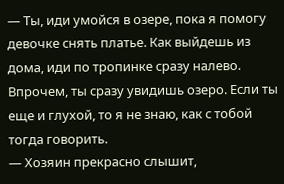— Ты, иди умойся в озере, пока я помогу девочке снять платье. Как выйдешь из дома, иди по тропинке сразу налево. Впрочем, ты сразу увидишь озеро. Если ты еще и глухой, то я не знаю, как с тобой тогда говорить.
— Хозяин прекрасно слышит,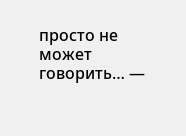просто не может говорить… —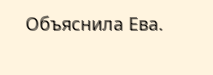Объяснила Ева.